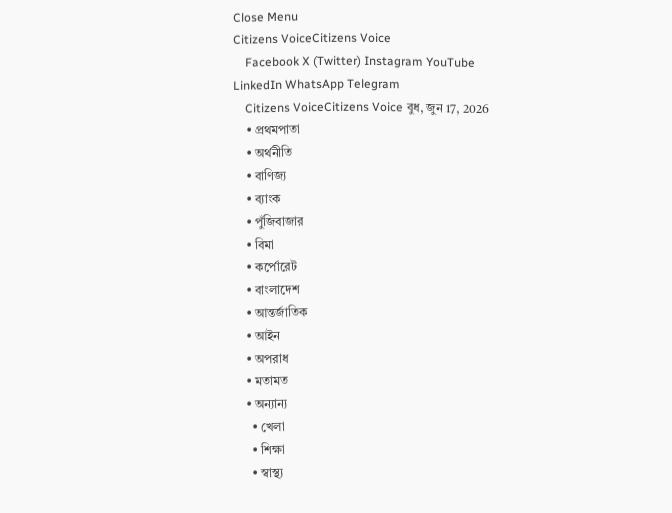Close Menu
Citizens VoiceCitizens Voice
    Facebook X (Twitter) Instagram YouTube LinkedIn WhatsApp Telegram
    Citizens VoiceCitizens Voice বুধ, জুন 17, 2026
    • প্রথমপাতা
    • অর্থনীতি
    • বাণিজ্য
    • ব্যাংক
    • পুঁজিবাজার
    • বিমা
    • কর্পোরেট
    • বাংলাদেশ
    • আন্তর্জাতিক
    • আইন
    • অপরাধ
    • মতামত
    • অন্যান্য
      • খেলা
      • শিক্ষা
      • স্বাস্থ্য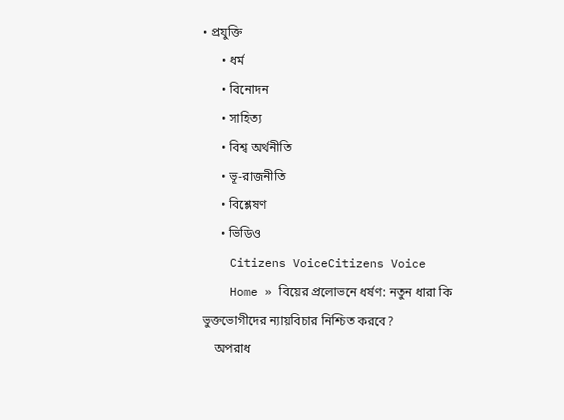• প্রযুক্তি
      • ধর্ম
      • বিনোদন
      • সাহিত্য
      • বিশ্ব অর্থনীতি
      • ভূ-রাজনীতি
      • বিশ্লেষণ
      • ভিডিও
    Citizens VoiceCitizens Voice
    Home » বিয়ের প্রলোভনে ধর্ষণ: নতুন ধারা কি ভুক্তভোগীদের ন্যায়বিচার নিশ্চিত করবে?
    অপরাধ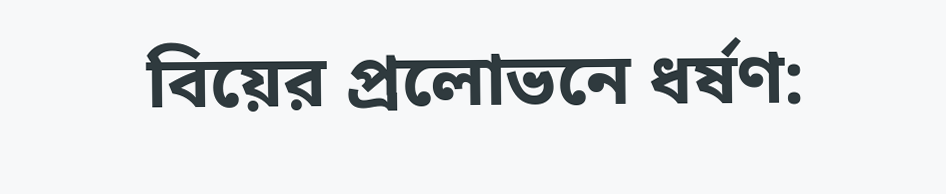বিয়ের প্রলোভনে ধর্ষণ: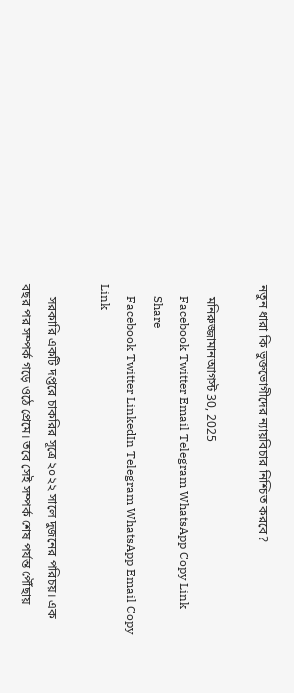নতুন ধারা কি ভুক্তভোগীদের ন্যায়বিচার নিশ্চিত করবে?

    মনিরুজ্জামানআগস্ট 30, 2025
    Facebook Twitter Email Telegram WhatsApp Copy Link
    Share
    Facebook Twitter LinkedIn Telegram WhatsApp Email Copy Link

    সরকারি একটি দপ্তরে চাকরির সূত্রে ২০২২ সালে দুজনের পরিচয়। এক বছর পর সম্পর্ক গড়ে ওঠে প্রেমে। তবে সেই সম্পর্ক শেষ পর্যন্ত পৌঁছায়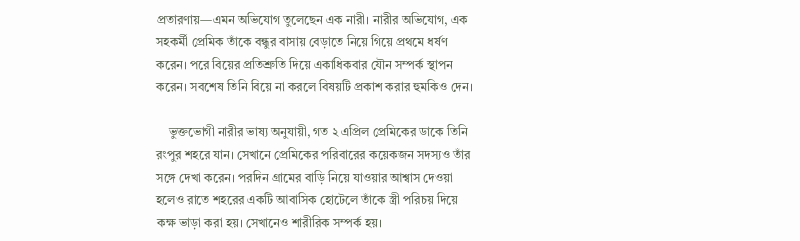প্রতারণায়—এমন অভিযোগ তুলেছেন এক নারী। নারীর অভিযোগ, এক সহকর্মী প্রেমিক তাঁকে বন্ধুর বাসায় বেড়াতে নিয়ে গিয়ে প্রথমে ধর্ষণ করেন। পরে বিয়ের প্রতিশ্রুতি দিয়ে একাধিকবার যৌন সম্পর্ক স্থাপন করেন। সবশেষ তিনি বিয়ে না করলে বিষয়টি প্রকাশ করার হুমকিও দেন।

    ভুক্তভোগী নারীর ভাষ্য অনুযায়ী, গত ২ এপ্রিল প্রেমিকের ডাকে তিনি রংপুর শহরে যান। সেখানে প্রেমিকের পরিবারের কয়েকজন সদস্যও তাঁর সঙ্গে দেখা করেন। পরদিন গ্রামের বাড়ি নিয়ে যাওয়ার আশ্বাস দেওয়া হলেও রাতে শহরের একটি আবাসিক হোটেলে তাঁকে স্ত্রী পরিচয় দিয়ে কক্ষ ভাড়া করা হয়। সেখানেও শারীরিক সম্পর্ক হয়।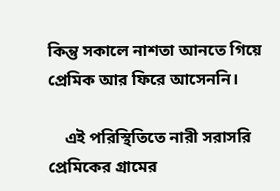কিন্তু সকালে নাশতা আনতে গিয়ে প্রেমিক আর ফিরে আসেননি।

    এই পরিস্থিতিতে নারী সরাসরি প্রেমিকের গ্রামের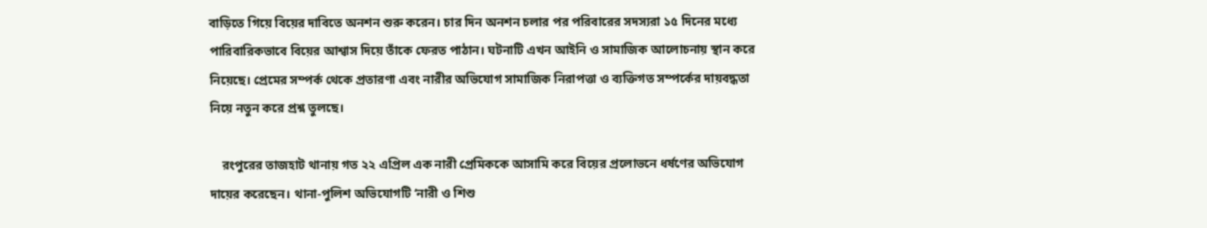বাড়িতে গিয়ে বিয়ের দাবিতে অনশন শুরু করেন। চার দিন অনশন চলার পর পরিবারের সদস্যরা ১৫ দিনের মধ্যে পারিবারিকভাবে বিয়ের আশ্বাস দিয়ে তাঁকে ফেরত পাঠান। ঘটনাটি এখন আইনি ও সামাজিক আলোচনায় স্থান করে নিয়েছে। প্রেমের সম্পর্ক থেকে প্রতারণা এবং নারীর অভিযোগ সামাজিক নিরাপত্তা ও ব্যক্তিগত সম্পর্কের দায়বদ্ধতা নিয়ে নতুন করে প্রশ্ন তুলছে।

    রংপুরের তাজহাট থানায় গত ২২ এপ্রিল এক নারী প্রেমিককে আসামি করে বিয়ের প্রলোভনে ধর্ষণের অভিযোগ দায়ের করেছেন। থানা-পুলিশ অভিযোগটি ‘নারী ও শিশু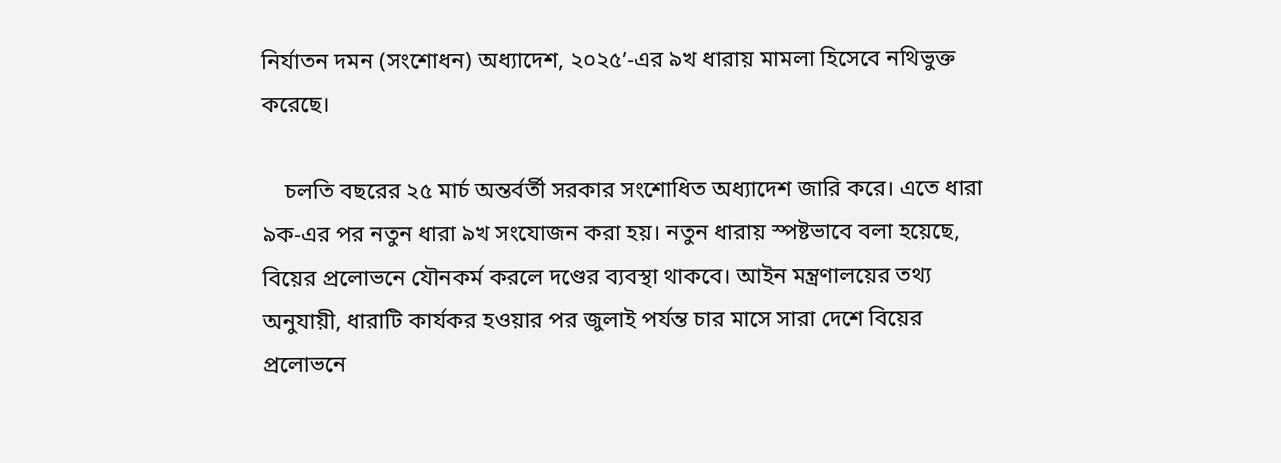নির্যাতন দমন (সংশোধন) অধ্যাদেশ, ২০২৫’-এর ৯খ ধারায় মামলা হিসেবে নথিভুক্ত করেছে।

    চলতি বছরের ২৫ মার্চ অন্তর্বর্তী সরকার সংশোধিত অধ্যাদেশ জারি করে। এতে ধারা ৯ক-এর পর নতুন ধারা ৯খ সংযোজন করা হয়। নতুন ধারায় স্পষ্টভাবে বলা হয়েছে, বিয়ের প্রলোভনে যৌনকর্ম করলে দণ্ডের ব্যবস্থা থাকবে। আইন মন্ত্রণালয়ের তথ্য অনুযায়ী, ধারাটি কার্যকর হওয়ার পর জুলাই পর্যন্ত চার মাসে সারা দেশে বিয়ের প্রলোভনে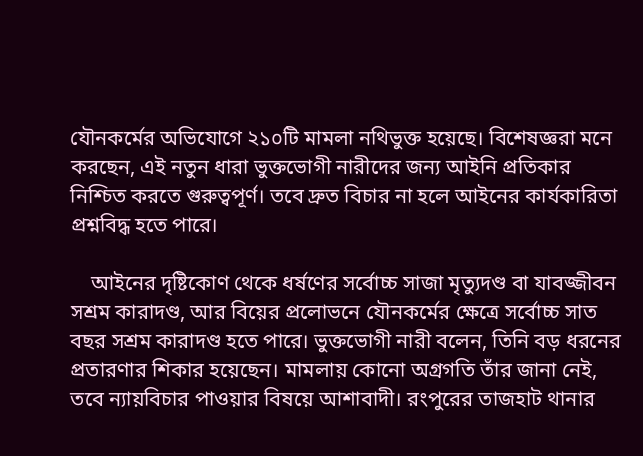যৌনকর্মের অভিযোগে ২১০টি মামলা নথিভুক্ত হয়েছে। বিশেষজ্ঞরা মনে করছেন, এই নতুন ধারা ভুক্তভোগী নারীদের জন্য আইনি প্রতিকার নিশ্চিত করতে গুরুত্বপূর্ণ। তবে দ্রুত বিচার না হলে আইনের কার্যকারিতা প্রশ্নবিদ্ধ হতে পারে।

    আইনের দৃষ্টিকোণ থেকে ধর্ষণের সর্বোচ্চ সাজা মৃত্যুদণ্ড বা যাবজ্জীবন সশ্রম কারাদণ্ড, আর বিয়ের প্রলোভনে যৌনকর্মের ক্ষেত্রে সর্বোচ্চ সাত বছর সশ্রম কারাদণ্ড হতে পারে। ভুক্তভোগী নারী বলেন, তিনি বড় ধরনের প্রতারণার শিকার হয়েছেন। মামলায় কোনো অগ্রগতি তাঁর জানা নেই, তবে ন্যায়বিচার পাওয়ার বিষয়ে আশাবাদী। রংপুরের তাজহাট থানার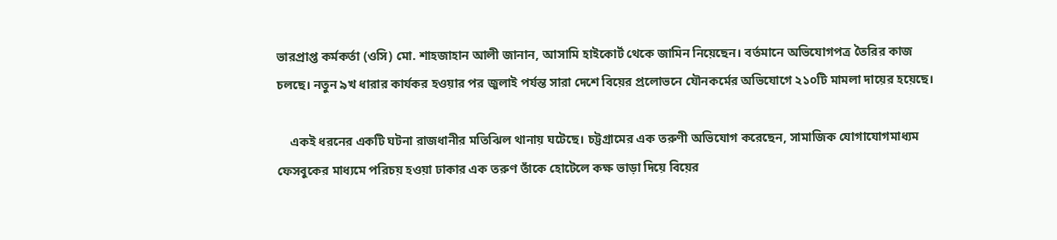ভারপ্রাপ্ত কর্মকর্তা (ওসি) মো. শাহজাহান আলী জানান, আসামি হাইকোর্ট থেকে জামিন নিয়েছেন। বর্তমানে অভিযোগপত্র তৈরির কাজ চলছে। নতুন ৯খ ধারার কার্যকর হওয়ার পর জুলাই পর্যন্ত সারা দেশে বিয়ের প্রলোভনে যৌনকর্মের অভিযোগে ২১০টি মামলা দায়ের হয়েছে।

    একই ধরনের একটি ঘটনা রাজধানীর মতিঝিল থানায় ঘটেছে। চট্টগ্রামের এক তরুণী অভিযোগ করেছেন, সামাজিক যোগাযোগমাধ্যম ফেসবুকের মাধ্যমে পরিচয় হওয়া ঢাকার এক তরুণ তাঁকে হোটেলে কক্ষ ভাড়া দিয়ে বিয়ের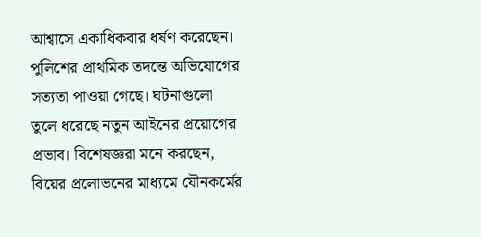আশ্বাসে একাধিকবার ধর্ষণ করেছেন। পুলিশের প্রাথমিক তদন্তে অভিযোগের সত্যতা পাওয়া গেছে। ঘটনাগুলো তুলে ধরেছে নতুন আইনের প্রয়োগের প্রভাব। বিশেষজ্ঞরা মনে করছেন, বিয়ের প্রলোভনের মাধ্যমে যৌনকর্মের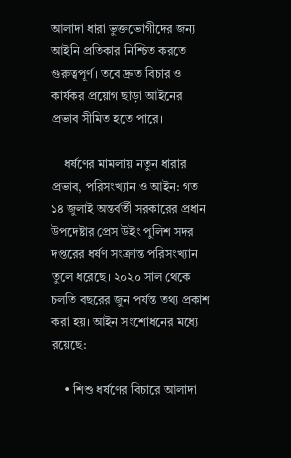আলাদা ধারা ভুক্তভোগীদের জন্য আইনি প্রতিকার নিশ্চিত করতে গুরুত্বপূর্ণ। তবে দ্রুত বিচার ও কার্যকর প্রয়োগ ছাড়া আইনের প্রভাব সীমিত হতে পারে।

    ধর্ষণের মামলায় নতুন ধারার প্রভাব, পরিসংখ্যান ও আইন: গত ১৪ জুলাই অন্তর্বর্তী সরকারের প্রধান উপদেষ্টার প্রেস উইং পুলিশ সদর দপ্তরের ধর্ষণ সংক্রান্ত পরিসংখ্যান তুলে ধরেছে। ২০২০ সাল থেকে চলতি বছরের জুন পর্যন্ত তথ্য প্রকাশ করা হয়। আইন সংশোধনের মধ্যে রয়েছে:

    • শিশু ধর্ষণের বিচারে আলাদা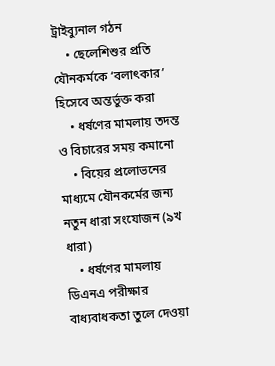ট্রাইব্যুনাল গঠন
    • ছেলেশিশুর প্রতি যৌনকর্মকে ‘বলাৎকার’ হিসেবে অন্তর্ভুক্ত করা
    • ধর্ষণের মামলায় তদন্ত ও বিচারের সময় কমানো
    • বিয়ের প্রলোভনের মাধ্যমে যৌনকর্মের জন্য নতুন ধারা সংযোজন (৯খ ধারা)
    • ধর্ষণের মামলায় ডিএনএ পরীক্ষার বাধ্যবাধকতা তুলে দেওয়া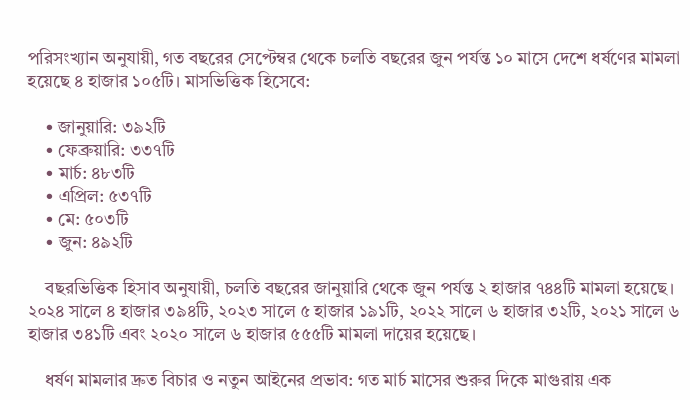পরিসংখ্যান অনুযায়ী, গত বছরের সেপ্টেম্বর থেকে চলতি বছরের জুন পর্যন্ত ১০ মাসে দেশে ধর্ষণের মামলা হয়েছে ৪ হাজার ১০৫টি। মাসভিত্তিক হিসেবে:

    • জানুয়ারি: ৩৯২টি
    • ফেব্রুয়ারি: ৩৩৭টি
    • মার্চ: ৪৮৩টি
    • এপ্রিল: ৫৩৭টি
    • মে: ৫০৩টি
    • জুন: ৪৯২টি

    বছরভিত্তিক হিসাব অনুযায়ী, চলতি বছরের জানুয়ারি থেকে জুন পর্যন্ত ২ হাজার ৭৪৪টি মামলা হয়েছে। ২০২৪ সালে ৪ হাজার ৩৯৪টি, ২০২৩ সালে ৫ হাজার ১৯১টি, ২০২২ সালে ৬ হাজার ৩২টি, ২০২১ সালে ৬ হাজার ৩৪১টি এবং ২০২০ সালে ৬ হাজার ৫৫৫টি মামলা দায়ের হয়েছে।

    ধর্ষণ মামলার দ্রুত বিচার ও নতুন আইনের প্রভাব: গত মার্চ মাসের শুরুর দিকে মাগুরায় এক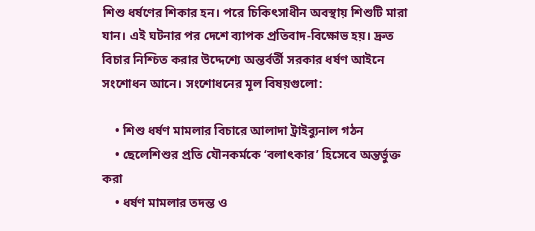শিশু ধর্ষণের শিকার হন। পরে চিকিৎসাধীন অবস্থায় শিশুটি মারা যান। এই ঘটনার পর দেশে ব্যাপক প্রতিবাদ-বিক্ষোভ হয়। দ্রুত বিচার নিশ্চিত করার উদ্দেশ্যে অন্তর্বর্তী সরকার ধর্ষণ আইনে সংশোধন আনে। সংশোধনের মূল বিষয়গুলো:

    • শিশু ধর্ষণ মামলার বিচারে আলাদা ট্রাইব্যুনাল গঠন
    • ছেলেশিশুর প্রতি যৌনকর্মকে ‘বলাৎকার’ হিসেবে অন্তর্ভুক্ত করা
    • ধর্ষণ মামলার তদন্ত ও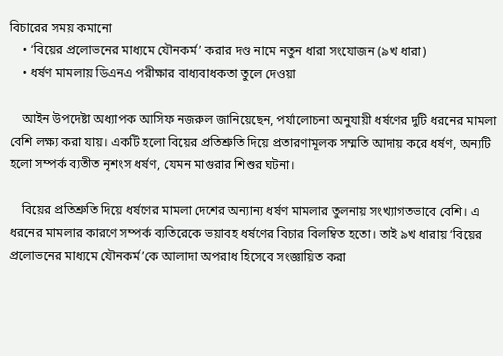বিচারের সময় কমানো
    • ‘বিয়ের প্রলোভনের মাধ্যমে যৌনকর্ম’ করার দণ্ড নামে নতুন ধারা সংযোজন (৯খ ধারা)
    • ধর্ষণ মামলায় ডিএনএ পরীক্ষার বাধ্যবাধকতা তুলে দেওয়া

    আইন উপদেষ্টা অধ্যাপক আসিফ নজরুল জানিয়েছেন, পর্যালোচনা অনুযায়ী ধর্ষণের দুটি ধরনের মামলা বেশি লক্ষ্য করা যায়। একটি হলো বিয়ের প্রতিশ্রুতি দিয়ে প্রতারণামূলক সম্মতি আদায় করে ধর্ষণ, অন্যটি হলো সম্পর্ক ব্যতীত নৃশংস ধর্ষণ, যেমন মাগুরার শিশুর ঘটনা।

    বিয়ের প্রতিশ্রুতি দিয়ে ধর্ষণের মামলা দেশের অন্যান্য ধর্ষণ মামলার তুলনায় সংখ্যাগতভাবে বেশি। এ ধরনের মামলার কারণে সম্পর্ক ব্যতিরেকে ভয়াবহ ধর্ষণের বিচার বিলম্বিত হতো। তাই ৯খ ধারায় ‘বিয়ের প্রলোভনের মাধ্যমে যৌনকর্ম’কে আলাদা অপরাধ হিসেবে সংজ্ঞায়িত করা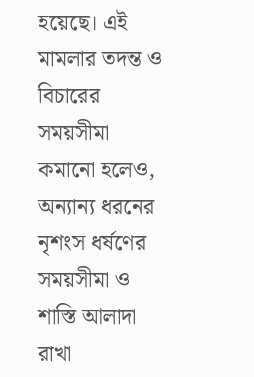হয়েছে। এই মামলার তদন্ত ও বিচারের সময়সীমা কমানো হলেও, অন্যান্য ধরনের নৃশংস ধর্ষণের সময়সীমা ও শাস্তি আলাদা রাখা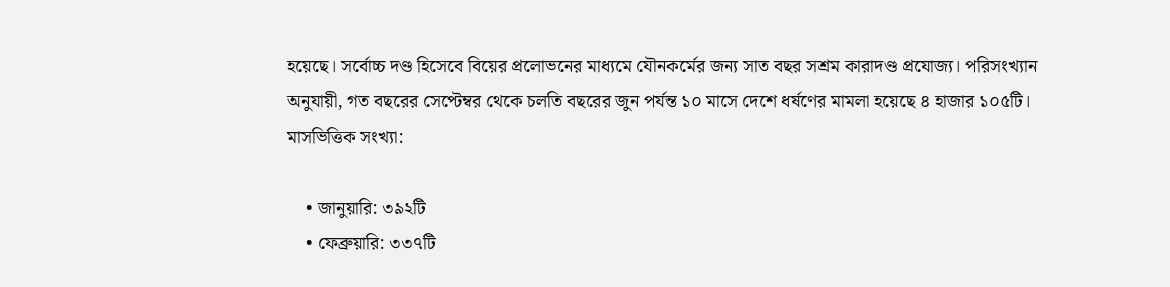হয়েছে। সর্বোচ্চ দণ্ড হিসেবে বিয়ের প্রলোভনের মাধ্যমে যৌনকর্মের জন্য সাত বছর সশ্রম কারাদণ্ড প্রযোজ্য। পরিসংখ্যান অনুযায়ী, গত বছরের সেপ্টেম্বর থেকে চলতি বছরের জুন পর্যন্ত ১০ মাসে দেশে ধর্ষণের মামলা হয়েছে ৪ হাজার ১০৫টি। মাসভিত্তিক সংখ্যা:

    • জানুয়ারি: ৩৯২টি
    • ফেব্রুয়ারি: ৩৩৭টি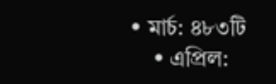• মার্চ: ৪৮৩টি
    • এপ্রিল: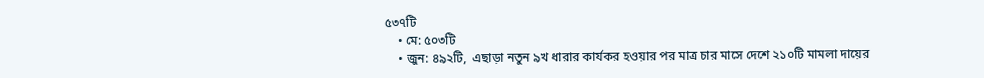৫৩৭টি
    • মে: ৫০৩টি
    • জুন: ৪৯২টি,  এছাড়া নতুন ৯খ ধারার কার্যকর হওয়ার পর মাত্র চার মাসে দেশে ২১০টি মামলা দায়ের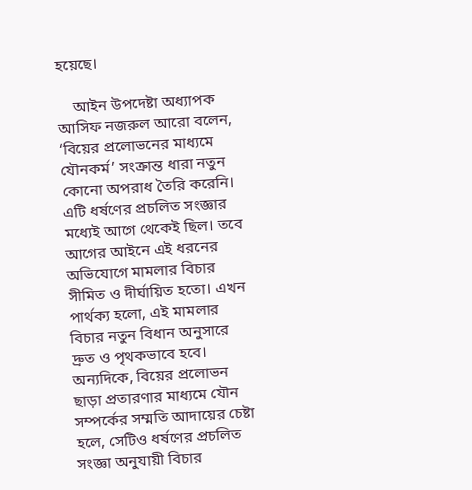হয়েছে।

    আইন উপদেষ্টা অধ্যাপক আসিফ নজরুল আরো বলেন, ‘বিয়ের প্রলোভনের মাধ্যমে যৌনকর্ম’ সংক্রান্ত ধারা নতুন কোনো অপরাধ তৈরি করেনি। এটি ধর্ষণের প্রচলিত সংজ্ঞার মধ্যেই আগে থেকেই ছিল। তবে আগের আইনে এই ধরনের অভিযোগে মামলার বিচার সীমিত ও দীর্ঘায়িত হতো। এখন পার্থক্য হলো, এই মামলার বিচার নতুন বিধান অনুসারে দ্রুত ও পৃথকভাবে হবে। অন্যদিকে, বিয়ের প্রলোভন ছাড়া প্রতারণার মাধ্যমে যৌন সম্পর্কের সম্মতি আদায়ের চেষ্টা হলে, সেটিও ধর্ষণের প্রচলিত সংজ্ঞা অনুযায়ী বিচার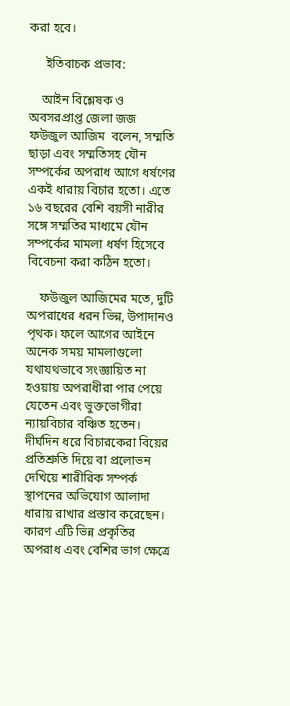করা হবে।

     ইতিবাচক প্রভাব:

    আইন বিশ্লেষক ও অবসরপ্রাপ্ত জেলা জজ ফউজুল আজিম  বলেন, সম্মতি ছাড়া এবং সম্মতিসহ যৌন সম্পর্কের অপরাধ আগে ধর্ষণের একই ধারায় বিচার হতো। এতে ১৬ বছরের বেশি বয়সী নারীর সঙ্গে সম্মতির মাধ্যমে যৌন সম্পর্কের মামলা ধর্ষণ হিসেবে বিবেচনা করা কঠিন হতো।

    ফউজুল আজিমের মতে, দুটি অপরাধের ধরন ভিন্ন, উপাদানও পৃথক। ফলে আগের আইনে অনেক সময় মামলাগুলো যথাযথভাবে সংজ্ঞায়িত না হওয়ায় অপরাধীরা পার পেয়ে যেতেন এবং ভুক্তভোগীরা ন্যায়বিচার বঞ্চিত হতেন। দীর্ঘদিন ধরে বিচারকেরা বিয়ের প্রতিশ্রুতি দিয়ে বা প্রলোভন দেখিয়ে শারীরিক সম্পর্ক স্থাপনের অভিযোগ আলাদা ধারায় রাখার প্রস্তাব করেছেন। কারণ এটি ভিন্ন প্রকৃতির অপরাধ এবং বেশির ভাগ ক্ষেত্রে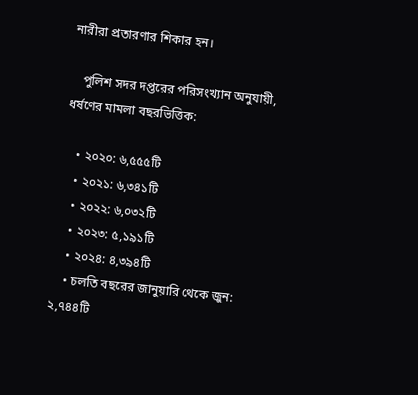নারীরা প্রতারণার শিকার হন।

    পুলিশ সদর দপ্তরের পরিসংখ্যান অনুযায়ী, ধর্ষণের মামলা বছরভিত্তিক:

    • ২০২০: ৬,৫৫৫টি
    • ২০২১: ৬,৩৪১টি
    • ২০২২: ৬,০৩২টি
    • ২০২৩: ৫,১৯১টি
    • ২০২৪: ৪,৩৯৪টি
    • চলতি বছরের জানুয়ারি থেকে জুন: ২,৭৪৪টি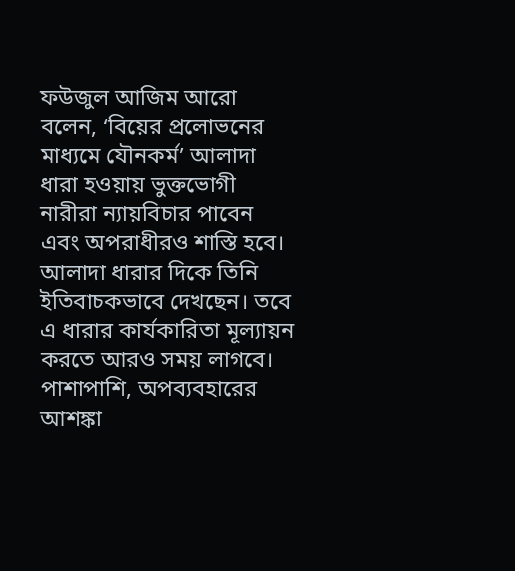ফউজুল আজিম আরো বলেন, ‘বিয়ের প্রলোভনের মাধ্যমে যৌনকর্ম’ আলাদা ধারা হওয়ায় ভুক্তভোগী নারীরা ন্যায়বিচার পাবেন এবং অপরাধীরও শাস্তি হবে। আলাদা ধারার দিকে তিনি ইতিবাচকভাবে দেখছেন। তবে এ ধারার কার্যকারিতা মূল্যায়ন করতে আরও সময় লাগবে। পাশাপাশি, অপব্যবহারের আশঙ্কা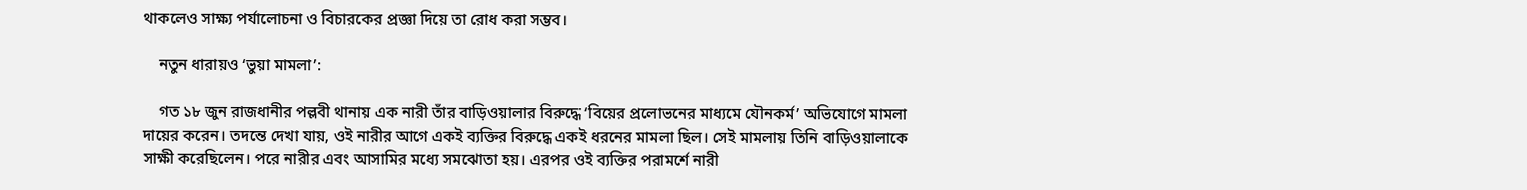থাকলেও সাক্ষ্য পর্যালোচনা ও বিচারকের প্রজ্ঞা দিয়ে তা রোধ করা সম্ভব।

    নতুন ধারায়ও ‘ভুয়া মামলা’:

    গত ১৮ জুন রাজধানীর পল্লবী থানায় এক নারী তাঁর বাড়িওয়ালার বিরুদ্ধে ‘বিয়ের প্রলোভনের মাধ্যমে যৌনকর্ম’ অভিযোগে মামলা দায়ের করেন। তদন্তে দেখা যায়, ওই নারীর আগে একই ব্যক্তির বিরুদ্ধে একই ধরনের মামলা ছিল। সেই মামলায় তিনি বাড়িওয়ালাকে সাক্ষী করেছিলেন। পরে নারীর এবং আসামির মধ্যে সমঝোতা হয়। এরপর ওই ব্যক্তির পরামর্শে নারী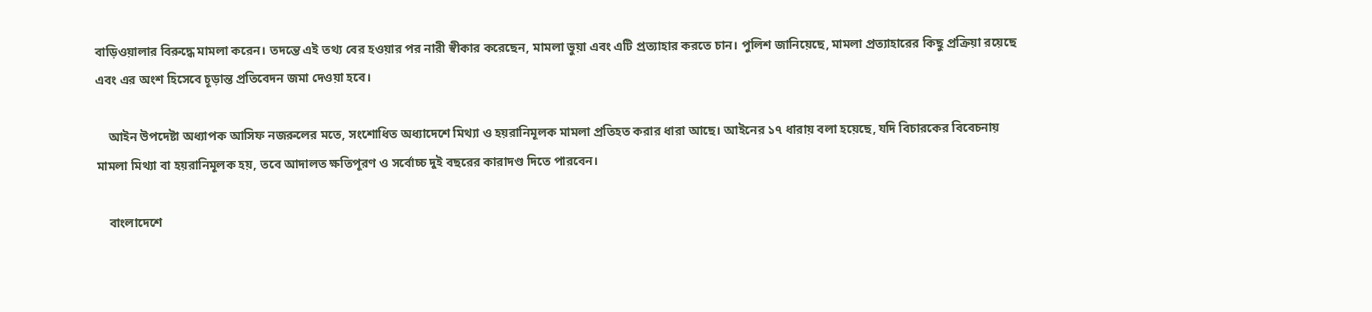বাড়িওয়ালার বিরুদ্ধে মামলা করেন। তদন্তে এই তথ্য বের হওয়ার পর নারী স্বীকার করেছেন, মামলা ভুয়া এবং এটি প্রত্যাহার করতে চান। পুলিশ জানিয়েছে, মামলা প্রত্যাহারের কিছু প্রক্রিয়া রয়েছে এবং এর অংশ হিসেবে চূড়ান্ত প্রতিবেদন জমা দেওয়া হবে।

    আইন উপদেষ্টা অধ্যাপক আসিফ নজরুলের মতে, সংশোধিত অধ্যাদেশে মিথ্যা ও হয়রানিমূলক মামলা প্রতিহত করার ধারা আছে। আইনের ১৭ ধারায় বলা হয়েছে, যদি বিচারকের বিবেচনায় মামলা মিথ্যা বা হয়রানিমূলক হয়, তবে আদালত ক্ষতিপূরণ ও সর্বোচ্চ দুই বছরের কারাদণ্ড দিতে পারবেন।

    বাংলাদেশে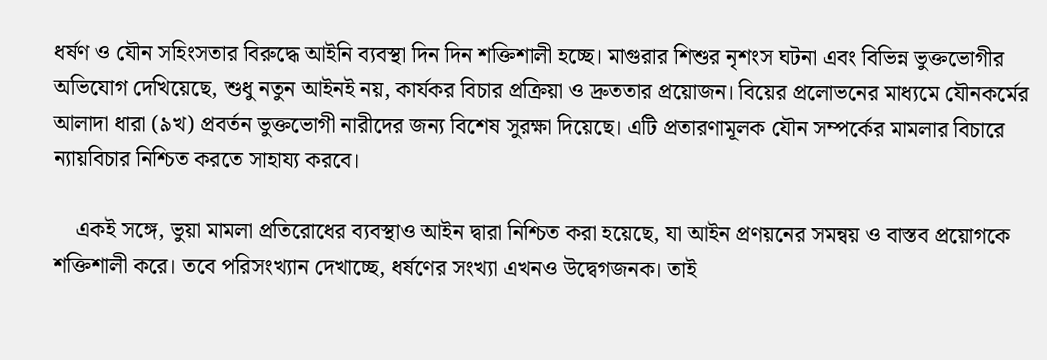ধর্ষণ ও যৌন সহিংসতার বিরুদ্ধে আইনি ব্যবস্থা দিন দিন শক্তিশালী হচ্ছে। মাগুরার শিশুর নৃশংস ঘটনা এবং বিভিন্ন ভুক্তভোগীর অভিযোগ দেখিয়েছে, শুধু নতুন আইনই নয়, কার্যকর বিচার প্রক্রিয়া ও দ্রুততার প্রয়োজন। বিয়ের প্রলোভনের মাধ্যমে যৌনকর্মের আলাদা ধারা (৯খ) প্রবর্তন ভুক্তভোগী নারীদের জন্য বিশেষ সুরক্ষা দিয়েছে। এটি প্রতারণামূলক যৌন সম্পর্কের মামলার বিচারে ন্যায়বিচার নিশ্চিত করতে সাহায্য করবে।

    একই সঙ্গে, ভুয়া মামলা প্রতিরোধের ব্যবস্থাও আইন দ্বারা নিশ্চিত করা হয়েছে, যা আইন প্রণয়নের সমন্বয় ও বাস্তব প্রয়োগকে শক্তিশালী করে। তবে পরিসংখ্যান দেখাচ্ছে, ধর্ষণের সংখ্যা এখনও উদ্বেগজনক। তাই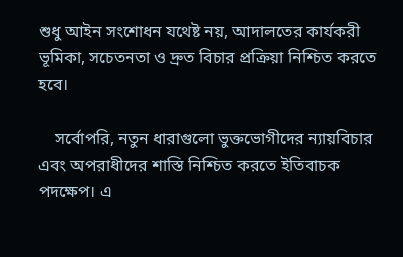শুধু আইন সংশোধন যথেষ্ট নয়, আদালতের কার্যকরী ভূমিকা, সচেতনতা ও দ্রুত বিচার প্রক্রিয়া নিশ্চিত করতে হবে।

    সর্বোপরি, নতুন ধারাগুলো ভুক্তভোগীদের ন্যায়বিচার এবং অপরাধীদের শাস্তি নিশ্চিত করতে ইতিবাচক পদক্ষেপ। এ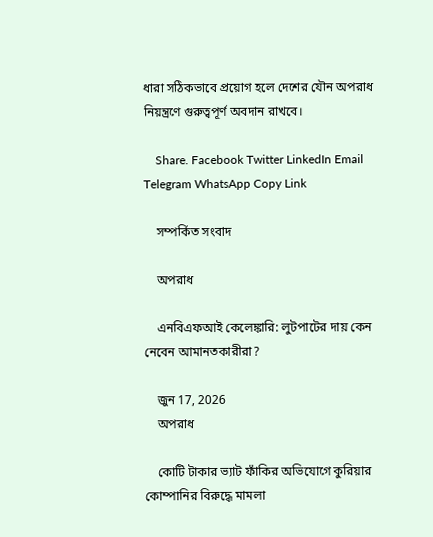ধারা সঠিকভাবে প্রয়োগ হলে দেশের যৌন অপরাধ নিয়ন্ত্রণে গুরুত্বপূর্ণ অবদান রাখবে।

    Share. Facebook Twitter LinkedIn Email Telegram WhatsApp Copy Link

    সম্পর্কিত সংবাদ

    অপরাধ

    এনবিএফআই কেলেঙ্কারি: লুটপাটের দায় কেন নেবেন আমানতকারীরা?

    জুন 17, 2026
    অপরাধ

    কোটি টাকার ভ্যাট ফাঁকির অভিযোগে কুরিয়ার কোম্পানির বিরুদ্ধে মামলা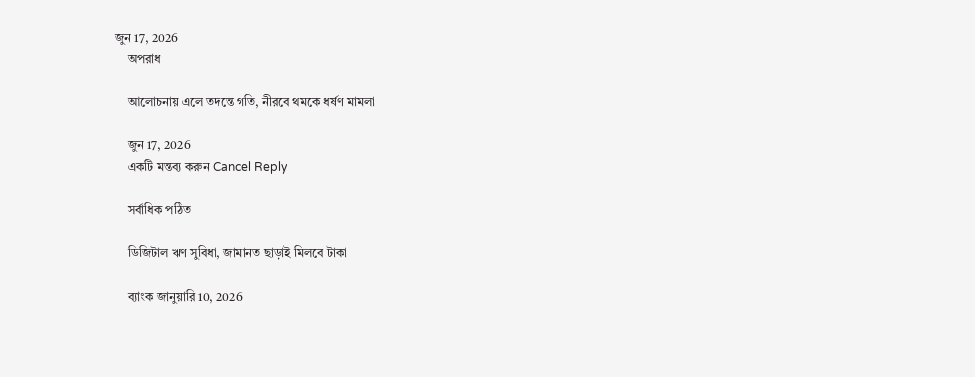জুন 17, 2026
    অপরাধ

    আলোচনায় এলে তদন্তে গতি, নীরবে থমকে ধর্ষণ মামলা

    জুন 17, 2026
    একটি মন্তব্য করুন Cancel Reply

    সর্বাধিক পঠিত

    ডিজিটাল ঋণ সুবিধা, জামানত ছাড়াই মিলবে টাকা

    ব্যাংক জানুয়ারি 10, 2026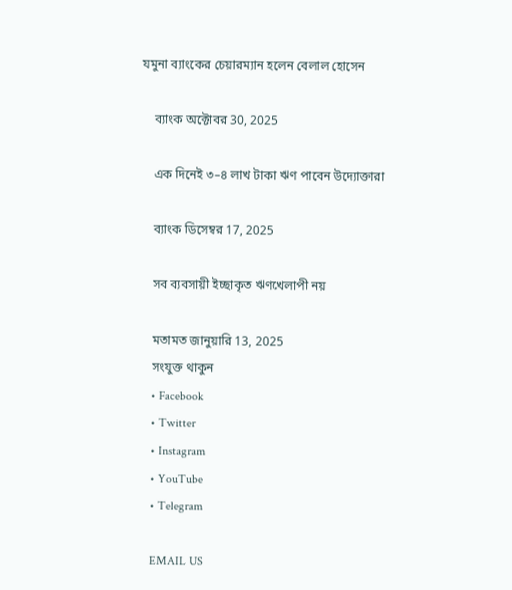যমুনা ব্যাংকের চেয়ারম্যান হলেন বেলাল হোসেন

    ব্যাংক অক্টোবর 30, 2025

    এক দিনেই ৩–৪ লাখ টাকা ঋণ পাবেন উদ্যোক্তারা

    ব্যাংক ডিসেম্বর 17, 2025

    সব ব্যবসায়ী ইচ্ছাকৃত ঋণখেলাপী নয়

    মতামত জানুয়ারি 13, 2025
    সংযুক্ত থাকুন
    • Facebook
    • Twitter
    • Instagram
    • YouTube
    • Telegram

    EMAIL US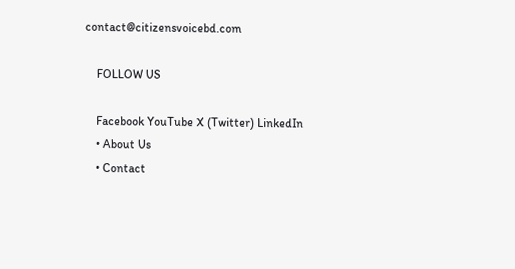contact@citizensvoicebd.com

    FOLLOW US

    Facebook YouTube X (Twitter) LinkedIn
    • About Us
    • Contact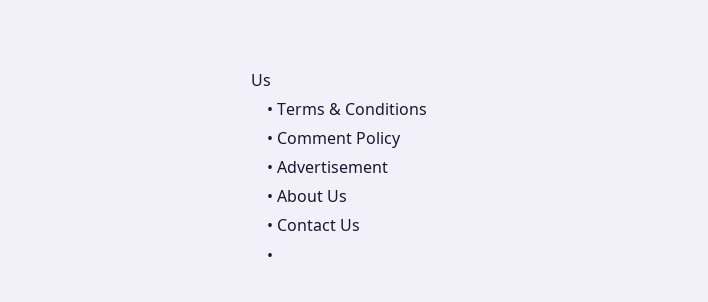Us
    • Terms & Conditions
    • Comment Policy
    • Advertisement
    • About Us
    • Contact Us
    •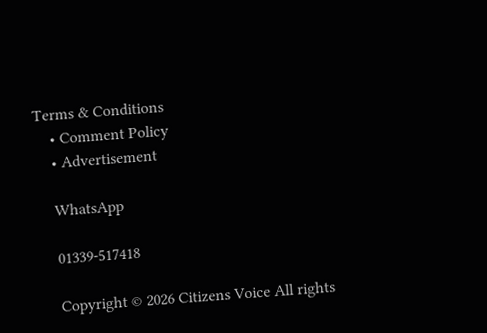Terms & Conditions
    • Comment Policy
    • Advertisement

    WhatsApp

    01339-517418

    Copyright © 2026 Citizens Voice All rights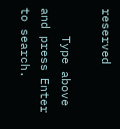reserved

    Type above and press Enter to search.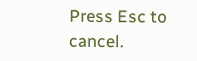Press Esc to cancel.